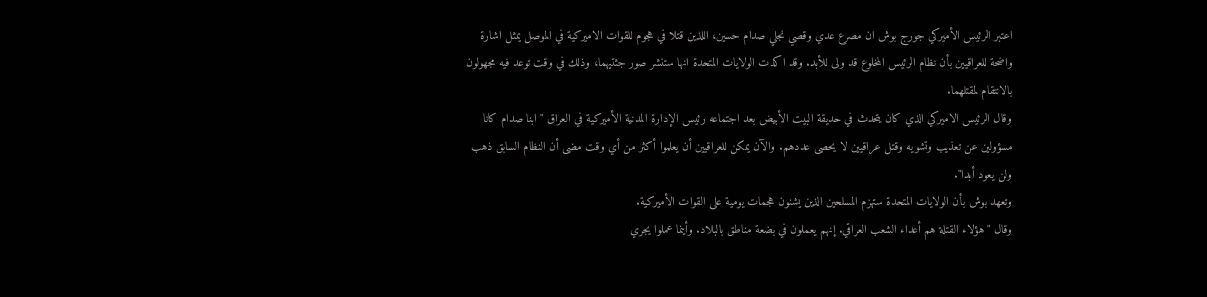اعتبر الرئيس الأميركي جورج بوش ان مصرع عدي وقصي نجلي صدام حسين، اللذين قتلا في هجوم للقوات الاميركية في الموصل يمثل اشارة واضحة للعراقيين بأن نظام الرئيس المخلوع قد ولى للأبد. وقد اكدت الولايات المتحدة انها ستنشر صور جثتيهما، وذلك في وقت توعد فيه مجهولون بالانتقام لمقتلهما.
وقال الرئيس الاميركي الذي كان يتحدث في حديقة البيت الأبيض بعد اجتماعه رئيس الإدارة المدنية الأميركية في العراق "ابنا صدام كانا مسؤولين عن تعذيب وتشويه وقتل عراقيين لا يحصى عددهم. والآن يمكن للعراقيين أن يعلموا أكثر من أي وقت مضى أن النظام السابق ذهب ولن يعود أبدا".
وتعهد بوش بأن الولايات المتحدة ستهزم المسلحين الذين يشنون هجمات يومية على القوات الأميركية.
وقال "هؤلاء القتلة هم أعداء الشعب العراقي. إنهم يعملون في بضعة مناطق بالبلاد. وأينما عملوا يجري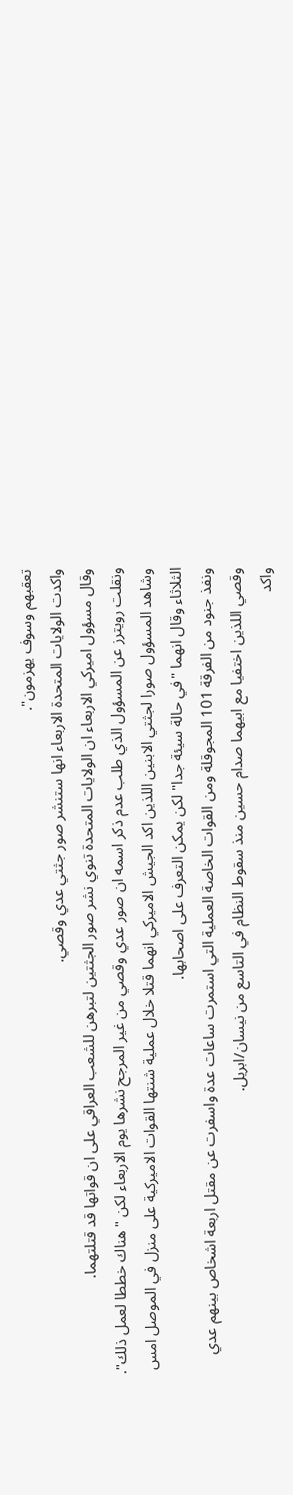تعقبهم وسوف يهزمون".
واكدت الولايات المتحدة الاربعاء انها ستنشر صور جثتي عدي وقصي.
وقال مسؤول اميركي الاربعاء ان الولايات المتحدة تنوي نشر صور الجثتين لتبرهن للشعب العراقي على ان قواتها قد قتلتهما.
ونقلت رويترز عن المسؤول الذي طلب عدم ذكر اسمه ان صور عدي وقصي من غير المرجح نشرها يوم الاربعاء لكن "هناك خططا لعمل ذلك".
وشاهد المسؤول صورا لجثتي الابنين اللذين اكد الجيش الاميركي انهما قتلا خلال عملية شنتها القوات الاميركية على منزل في الموصل امس الثلاثاء وقال انهما "في حالة سيئة جدا" لكن يمكن التعرف على اصحابها.
ونفذ جنود من الفرقة 101 المجوقلة ومن القوات الخاصة العملية التي استمرت ساعات عدة واسفرت عن مقتل اربعة اشخاص بينهم عدي وقصي اللذين اختفيا مع ابيهما صدام حسين منذ سقوط النظام في التاسع من نيسان/ابريل.
واكد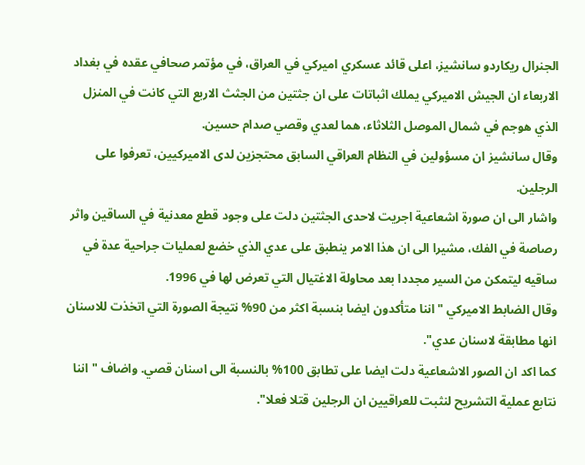الجنرال ريكاردو سانشيز، اعلى قائد عسكري اميركي في العراق، في مؤتمر صحافي عقده في بغداد الاربعاء ان الجيش الاميركي يملك اثباتات على ان جثتين من الجثث الاربع التي كانت في المنزل الذي هوجم في شمال الموصل الثلاثاء، هما لعدي وقصي صدام حسين.
وقال سانشيز ان مسؤولين في النظام العراقي السابق محتجزين لدى الاميركيين، تعرفوا على الرجلين.
واشار الى ان صورة اشعاعية اجريت لاحدى الجثتين دلت على وجود قطع معدنية في الساقين واثر رصاصة في الفك، مشيرا الى ان هذا الامر ينطبق على عدي الذي خضع لعمليات جراحية عدة في ساقيه ليتمكن من السير مجددا بعد محاولة الاغتيال التي تعرض لها في 1996.
وقال الضابط الاميركي "اننا متأكدون ايضا بنسبة اكثر من 90% نتيجة الصورة التي اتخذت للاسنان انها مطابقة لاسنان عدي".
كما اكد ان الصور الاشعاعية دلت ايضا على تطابق 100% بالنسبة الى اسنان قصي. واضاف "اننا نتابع عملية التشريح لنثبت للعراقيين ان الرجلين قتلا فعلا".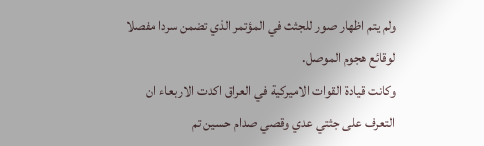ولم يتم اظهار صور للجثث في المؤتمر الذي تضمن سردا مفصلا لوقائع هجوم الموصل.
وكانت قيادة القوات الاميركية في العراق اكدت الاربعاء ان التعرف على جثتي عدي وقصي صدام حسين تم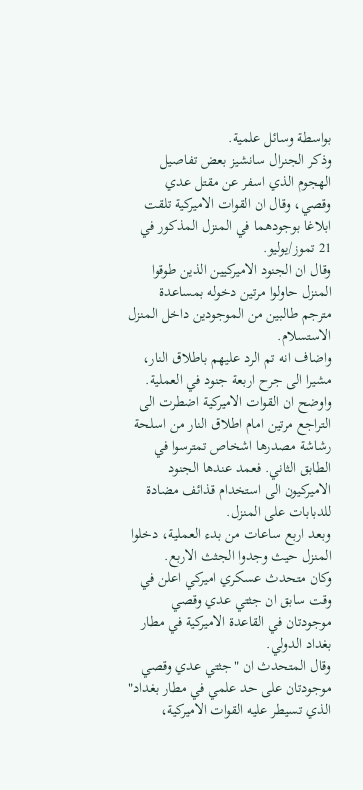بواسطة وسائل علمية.
وذكر الجنرال سانشيز بعض تفاصيل الهجوم الذي اسفر عن مقتل عدي وقصي، وقال ان القوات الاميركية تلقت ابلاغا بوجودهما في المنزل المذكور في 21 تموز/يوليو.
وقال ان الجنود الاميركيين الذين طوقوا المنزل حاولوا مرتين دخوله بمساعدة مترجم طالبين من الموجودين داخل المنزل الاستسلام.
واضاف انه تم الرد عليهم باطلاق النار، مشيرا الى جرح اربعة جنود في العملية.
واوضح ان القوات الاميركية اضطرت الى التراجع مرتين امام اطلاق النار من اسلحة رشاشة مصدرها اشخاص تمترسوا في الطابق الثاني. فعمد عندها الجنود الاميركيون الى استخدام قذائف مضادة للدبابات على المنزل.
وبعد اربع ساعات من بدء العملية، دخلوا المنزل حيث وجدوا الجثث الاربع.
وكان متحدث عسكري اميركي اعلن في وقت سابق ان جثتي عدي وقصي موجودتان في القاعدة الاميركية في مطار بغداد الدولي.
وقال المتحدث ان "جثتي عدي وقصي موجودتان على حد علمي في مطار بغداد" الذي تسيطر عليه القوات الاميركية،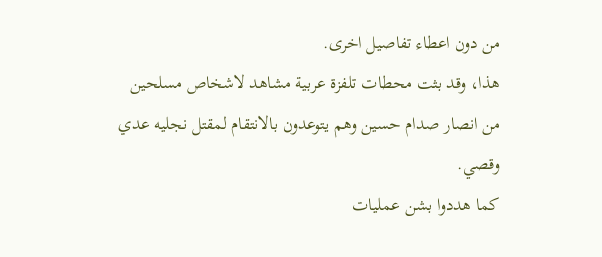من دون اعطاء تفاصيل اخرى.
هذا، وقد بثت محطات تلفزة عربية مشاهد لاشخاص مسلحين من انصار صدام حسين وهم يتوعدون بالانتقام لمقتل نجليه عدي وقصي.
كما هددوا بشن عمليات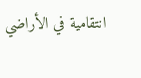انتقامية في الأراضي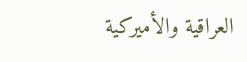العراقية والأميركية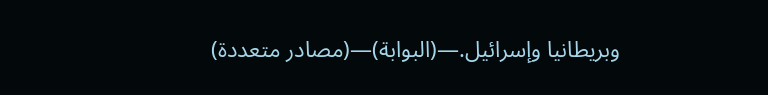وبريطانيا وإسرائيل.—(البوابة)—(مصادر متعددة)